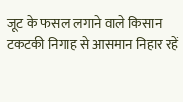जूट के फसल लगाने वाले किसान टकटकी निगाह से आसमान निहार रहें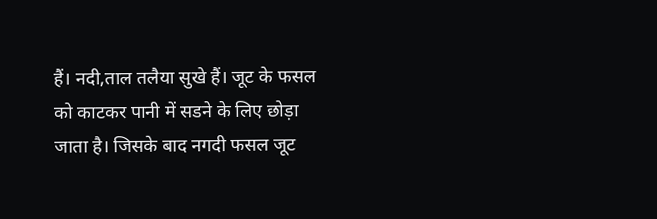हैं। नदी,ताल तलैया सुखे हैं। जूट के फसल को काटकर पानी में सडने के लिए छोड़ा जाता है। जिसके बाद नगदी फसल जूट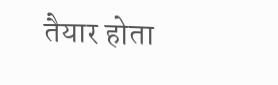तैयार होता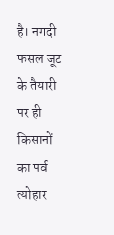है। नगदी फसल जूट के तैयारी पर ही किसानों का पर्व त्योहार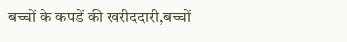बच्चों के कपडें की खरीददारी,बच्चों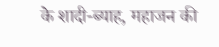के शादी-ब्याह, महाजन की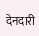देनदारी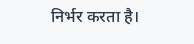निर्भर करता है।